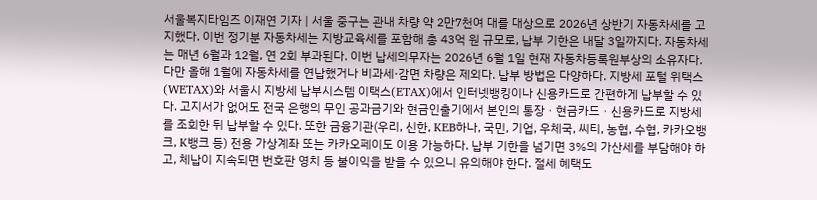서울복지타임즈 이재연 기자 | 서울 중구는 관내 차량 약 2만7천여 대를 대상으로 2026년 상반기 자동차세를 고지했다. 이번 정기분 자동차세는 지방교육세를 포함해 총 43억 원 규모로, 납부 기한은 내달 3일까지다. 자동차세는 매년 6월과 12월, 연 2회 부과된다. 이번 납세의무자는 2026년 6월 1일 현재 자동차등록원부상의 소유자다. 다만 올해 1월에 자동차세를 연납했거나 비과세·감면 차량은 제외다. 납부 방법은 다양하다. 지방세 포털 위택스(WETAX)와 서울시 지방세 납부시스템 이택스(ETAX)에서 인터넷뱅킹이나 신용카드로 간편하게 납부할 수 있다. 고지서가 없어도 전국 은행의 무인 공과금기와 현금인출기에서 본인의 통장ㆍ현금카드ㆍ신용카드로 지방세를 조회한 뒤 납부할 수 있다. 또한 금융기관(우리, 신한, KEB하나, 국민, 기업, 우체국, 씨티, 농협, 수협, 카카오뱅크, K뱅크 등) 전용 가상계좌 또는 카카오페이도 이용 가능하다. 납부 기한을 넘기면 3%의 가산세를 부담해야 하고, 체납이 지속되면 번호판 영치 등 불이익을 받을 수 있으니 유의해야 한다. 절세 혜택도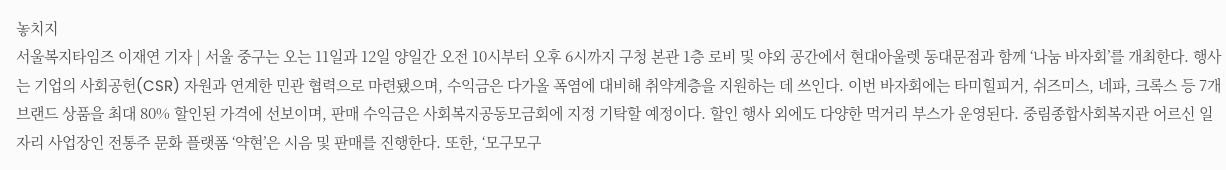놓치지
서울복지타임즈 이재연 기자 | 서울 중구는 오는 11일과 12일 양일간 오전 10시부터 오후 6시까지 구청 본관 1층 로비 및 야외 공간에서 현대아울렛 동대문점과 함께 ‘나눔 바자회’를 개최한다. 행사는 기업의 사회공헌(CSR) 자원과 연계한 민관 협력으로 마련됐으며, 수익금은 다가올 폭염에 대비해 취약계층을 지원하는 데 쓰인다. 이번 바자회에는 타미힐피거, 쉬즈미스, 네파, 크록스 등 7개 브랜드 상품을 최대 80% 할인된 가격에 선보이며, 판매 수익금은 사회복지공동모금회에 지정 기탁할 예정이다. 할인 행사 외에도 다양한 먹거리 부스가 운영된다. 중림종합사회복지관 어르신 일자리 사업장인 전통주 문화 플랫폼 ‘약현’은 시음 및 판매를 진행한다. 또한, ‘모구모구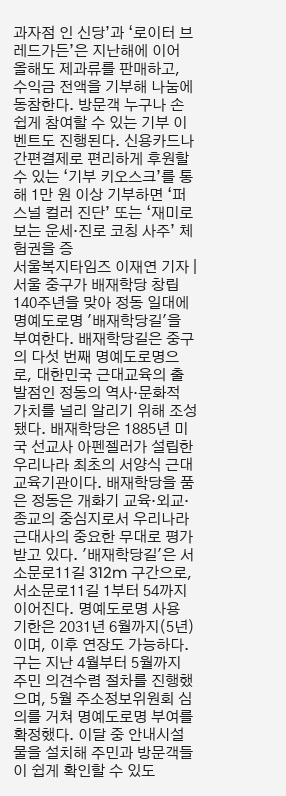과자점 인 신당’과 ‘로이터 브레드가든’은 지난해에 이어 올해도 제과류를 판매하고, 수익금 전액을 기부해 나눔에 동참한다. 방문객 누구나 손쉽게 참여할 수 있는 기부 이벤트도 진행된다. 신용카드나 간편결제로 편리하게 후원할 수 있는 ‘기부 키오스크’를 통해 1만 원 이상 기부하면 ‘퍼스널 컬러 진단’ 또는 ‘재미로 보는 운세·진로 코칭 사주’ 체험권을 증
서울복지타임즈 이재연 기자 | 서울 중구가 배재학당 창립 140주년을 맞아 정동 일대에 명예도로명 '배재학당길'을 부여한다. 배재학당길은 중구의 다섯 번째 명예도로명으로, 대한민국 근대교육의 출발점인 정동의 역사·문화적 가치를 널리 알리기 위해 조성됐다. 배재학당은 1885년 미국 선교사 아펜젤러가 설립한 우리나라 최초의 서양식 근대교육기관이다. 배재학당을 품은 정동은 개화기 교육·외교·종교의 중심지로서 우리나라 근대사의 중요한 무대로 평가받고 있다. '배재학당길'은 서소문로11길 312m 구간으로, 서소문로11길 1부터 54까지 이어진다. 명예도로명 사용 기한은 2031년 6월까지(5년)이며, 이후 연장도 가능하다. 구는 지난 4월부터 5월까지 주민 의견수렴 절차를 진행했으며, 5월 주소정보위원회 심의를 거쳐 명예도로명 부여를 확정했다. 이달 중 안내시설물을 설치해 주민과 방문객들이 쉽게 확인할 수 있도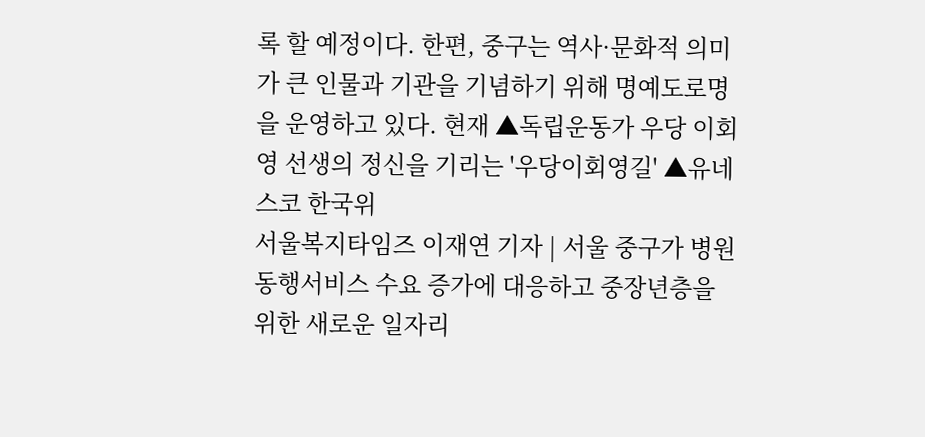록 할 예정이다. 한편, 중구는 역사·문화적 의미가 큰 인물과 기관을 기념하기 위해 명예도로명을 운영하고 있다. 현재 ▲독립운동가 우당 이회영 선생의 정신을 기리는 '우당이회영길' ▲유네스코 한국위
서울복지타임즈 이재연 기자 | 서울 중구가 병원동행서비스 수요 증가에 대응하고 중장년층을 위한 새로운 일자리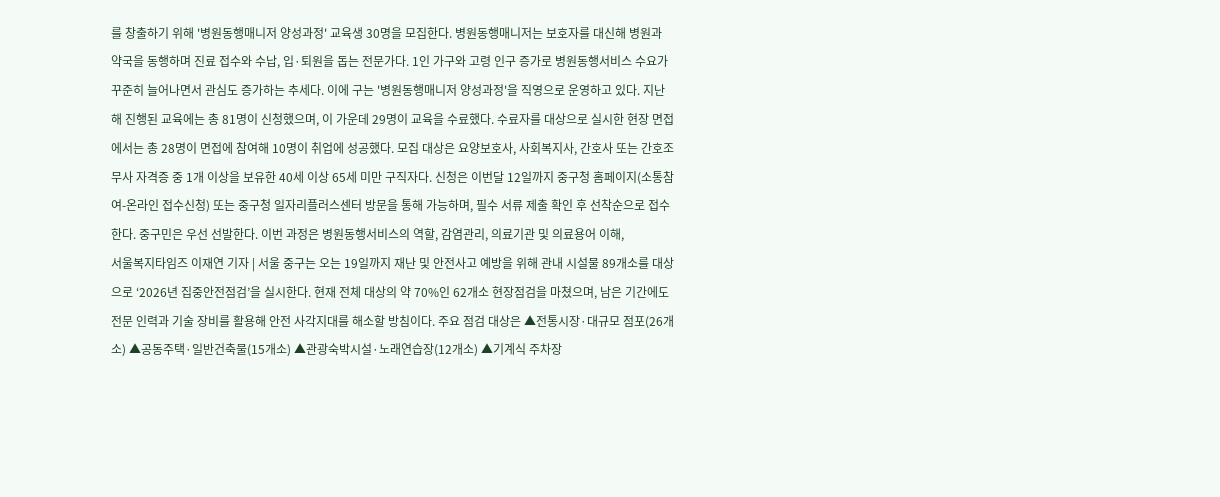를 창출하기 위해 '병원동행매니저 양성과정' 교육생 30명을 모집한다. 병원동행매니저는 보호자를 대신해 병원과 약국을 동행하며 진료 접수와 수납, 입·퇴원을 돕는 전문가다. 1인 가구와 고령 인구 증가로 병원동행서비스 수요가 꾸준히 늘어나면서 관심도 증가하는 추세다. 이에 구는 '병원동행매니저 양성과정'을 직영으로 운영하고 있다. 지난해 진행된 교육에는 총 81명이 신청했으며, 이 가운데 29명이 교육을 수료했다. 수료자를 대상으로 실시한 현장 면접에서는 총 28명이 면접에 참여해 10명이 취업에 성공했다. 모집 대상은 요양보호사, 사회복지사, 간호사 또는 간호조무사 자격증 중 1개 이상을 보유한 40세 이상 65세 미만 구직자다. 신청은 이번달 12일까지 중구청 홈페이지(소통참여-온라인 접수신청) 또는 중구청 일자리플러스센터 방문을 통해 가능하며, 필수 서류 제출 확인 후 선착순으로 접수한다. 중구민은 우선 선발한다. 이번 과정은 병원동행서비스의 역할, 감염관리, 의료기관 및 의료용어 이해,
서울복지타임즈 이재연 기자 | 서울 중구는 오는 19일까지 재난 및 안전사고 예방을 위해 관내 시설물 89개소를 대상으로 ‘2026년 집중안전점검’을 실시한다. 현재 전체 대상의 약 70%인 62개소 현장점검을 마쳤으며, 남은 기간에도 전문 인력과 기술 장비를 활용해 안전 사각지대를 해소할 방침이다. 주요 점검 대상은 ▲전통시장·대규모 점포(26개소) ▲공동주택·일반건축물(15개소) ▲관광숙박시설·노래연습장(12개소) ▲기계식 주차장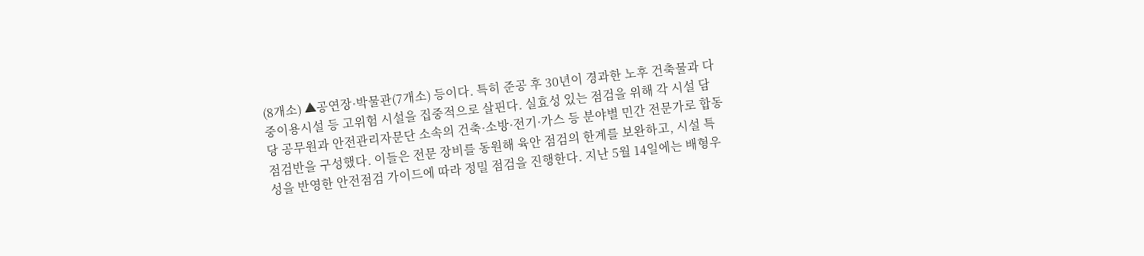(8개소) ▲공연장·박물관(7개소) 등이다. 특히 준공 후 30년이 경과한 노후 건축물과 다중이용시설 등 고위험 시설을 집중적으로 살핀다. 실효성 있는 점검을 위해 각 시설 담당 공무원과 안전관리자문단 소속의 건축·소방·전기·가스 등 분야별 민간 전문가로 합동점검반을 구성했다. 이들은 전문 장비를 동원해 육안 점검의 한계를 보완하고, 시설 특성을 반영한 안전점검 가이드에 따라 정밀 점검을 진행한다. 지난 5월 14일에는 배형우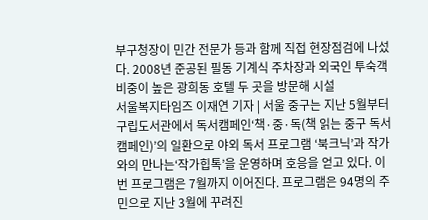부구청장이 민간 전문가 등과 함께 직접 현장점검에 나섰다. 2008년 준공된 필동 기계식 주차장과 외국인 투숙객 비중이 높은 광희동 호텔 두 곳을 방문해 시설
서울복지타임즈 이재연 기자 | 서울 중구는 지난 5월부터 구립도서관에서 독서캠페인‘책·중·독(책 읽는 중구 독서캠페인)’의 일환으로 야외 독서 프로그램 ‘북크닉’과 작가와의 만나는‘작가힙톡’을 운영하며 호응을 얻고 있다. 이번 프로그램은 7월까지 이어진다. 프로그램은 94명의 주민으로 지난 3월에 꾸려진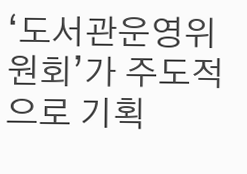‘도서관운영위원회’가 주도적으로 기획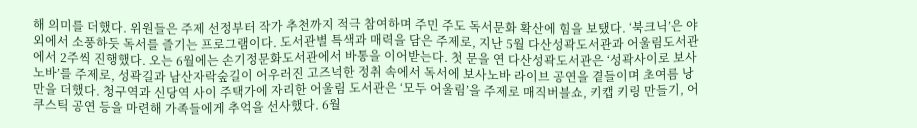해 의미를 더했다. 위원들은 주제 선정부터 작가 추천까지 적극 참여하며 주민 주도 독서문화 확산에 힘을 보탰다. ‘북크닉’은 야외에서 소풍하듯 독서를 즐기는 프로그램이다. 도서관별 특색과 매력을 담은 주제로, 지난 5월 다산성곽도서관과 어울림도서관에서 2주씩 진행했다. 오는 6월에는 손기정문화도서관에서 바통을 이어받는다. 첫 문을 연 다산성곽도서관은 ‘성곽사이로 보사노바’를 주제로, 성곽길과 남산자락숲길이 어우러진 고즈넉한 정취 속에서 독서에 보사노바 라이브 공연을 곁들이며 초여름 낭만을 더했다. 청구역과 신당역 사이 주택가에 자리한 어울림 도서관은 ‘모두 어울림’을 주제로 매직버블쇼, 키캡 키링 만들기, 어쿠스틱 공연 등을 마련해 가족들에게 추억을 선사했다. 6월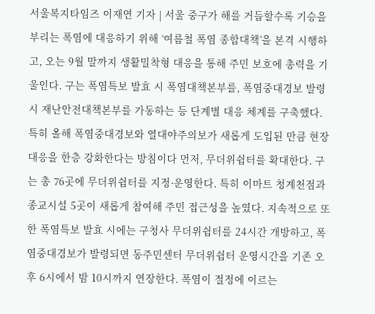서울복지타임즈 이재연 기자 | 서울 중구가 해를 거듭할수록 기승을 부리는 폭염에 대응하기 위해 ‘여름철 폭염 종합대책’을 본격 시행하고, 오는 9월 말까지 생활밀착형 대응을 통해 주민 보호에 총력을 기울인다. 구는 폭염특보 발효 시 폭염대책본부를, 폭염중대경보 발령 시 재난안전대책본부를 가동하는 등 단계별 대응 체계를 구축했다. 특히 올해 폭염중대경보와 열대야주의보가 새롭게 도입된 만큼 현장 대응을 한층 강화한다는 방침이다 먼저, 무더위쉼터를 확대한다. 구는 총 76곳에 무더위쉼터를 지정·운영한다. 특히 이마트 청계천점과 종교시설 5곳이 새롭게 참여해 주민 접근성을 높였다. 지속적으로 또한 폭염특보 발효 시에는 구청사 무더위쉼터를 24시간 개방하고, 폭염중대경보가 발령되면 동주민센터 무더위쉼터 운영시간을 기존 오후 6시에서 밤 10시까지 연장한다. 폭염이 절정에 이르는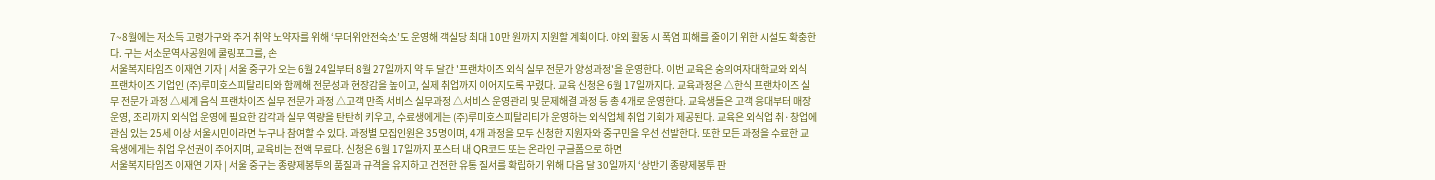7~8월에는 저소득 고령가구와 주거 취약 노약자를 위해 ‘무더위안전숙소’도 운영해 객실당 최대 10만 원까지 지원할 계획이다. 야외 활동 시 폭염 피해를 줄이기 위한 시설도 확충한다. 구는 서소문역사공원에 쿨링포그를, 손
서울복지타임즈 이재연 기자 | 서울 중구가 오는 6월 24일부터 8월 27일까지 약 두 달간 '프랜차이즈 외식 실무 전문가 양성과정'을 운영한다. 이번 교육은 숭의여자대학교와 외식 프랜차이즈 기업인 (주)루미호스피탈리티와 함께해 전문성과 현장감을 높이고, 실제 취업까지 이어지도록 꾸렸다. 교육 신청은 6월 17일까지다. 교육과정은 △한식 프랜차이즈 실무 전문가 과정 △세계 음식 프랜차이즈 실무 전문가 과정 △고객 만족 서비스 실무과정 △서비스 운영관리 및 문제해결 과정 등 총 4개로 운영한다. 교육생들은 고객 응대부터 매장 운영, 조리까지 외식업 운영에 필요한 감각과 실무 역량을 탄탄히 키우고, 수료생에게는 (주)루미호스피탈리티가 운영하는 외식업체 취업 기회가 제공된다. 교육은 외식업 취·창업에 관심 있는 25세 이상 서울시민이라면 누구나 참여할 수 있다. 과정별 모집인원은 35명이며, 4개 과정을 모두 신청한 지원자와 중구민을 우선 선발한다. 또한 모든 과정을 수료한 교육생에게는 취업 우선권이 주어지며, 교육비는 전액 무료다. 신청은 6월 17일까지 포스터 내 QR코드 또는 온라인 구글폼으로 하면
서울복지타임즈 이재연 기자 | 서울 중구는 종량제봉투의 품질과 규격을 유지하고 건전한 유통 질서를 확립하기 위해 다음 달 30일까지 ‘상반기 종량제봉투 판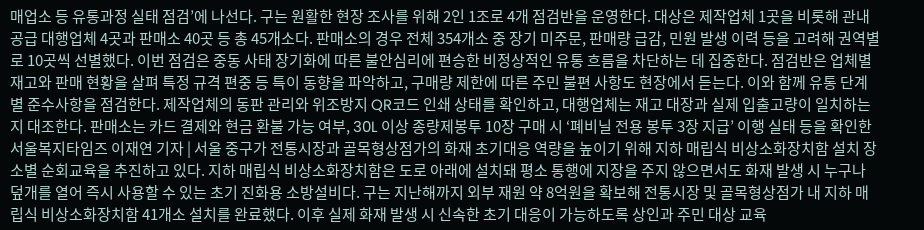매업소 등 유통과정 실태 점검’에 나선다. 구는 원활한 현장 조사를 위해 2인 1조로 4개 점검반을 운영한다. 대상은 제작업체 1곳을 비롯해 관내 공급 대행업체 4곳과 판매소 40곳 등 총 45개소다. 판매소의 경우 전체 354개소 중 장기 미주문, 판매량 급감, 민원 발생 이력 등을 고려해 권역별로 10곳씩 선별했다. 이번 점검은 중동 사태 장기화에 따른 불안심리에 편승한 비정상적인 유통 흐름을 차단하는 데 집중한다. 점검반은 업체별 재고와 판매 현황을 살펴 특정 규격 편중 등 특이 동향을 파악하고, 구매량 제한에 따른 주민 불편 사항도 현장에서 듣는다. 이와 함께 유통 단계별 준수사항을 점검한다. 제작업체의 동판 관리와 위조방지 QR코드 인쇄 상태를 확인하고, 대행업체는 재고 대장과 실제 입출고량이 일치하는지 대조한다. 판매소는 카드 결제와 현금 환불 가능 여부, 30L 이상 종량제봉투 10장 구매 시 ‘폐비닐 전용 봉투 3장 지급’ 이행 실태 등을 확인한
서울복지타임즈 이재연 기자 | 서울 중구가 전통시장과 골목형상점가의 화재 초기대응 역량을 높이기 위해 지하 매립식 비상소화장치함 설치 장소별 순회교육을 추진하고 있다. 지하 매립식 비상소화장치함은 도로 아래에 설치돼 평소 통행에 지장을 주지 않으면서도 화재 발생 시 누구나 덮개를 열어 즉시 사용할 수 있는 초기 진화용 소방설비다. 구는 지난해까지 외부 재원 약 8억원을 확보해 전통시장 및 골목형상점가 내 지하 매립식 비상소화장치함 41개소 설치를 완료했다. 이후 실제 화재 발생 시 신속한 초기 대응이 가능하도록 상인과 주민 대상 교육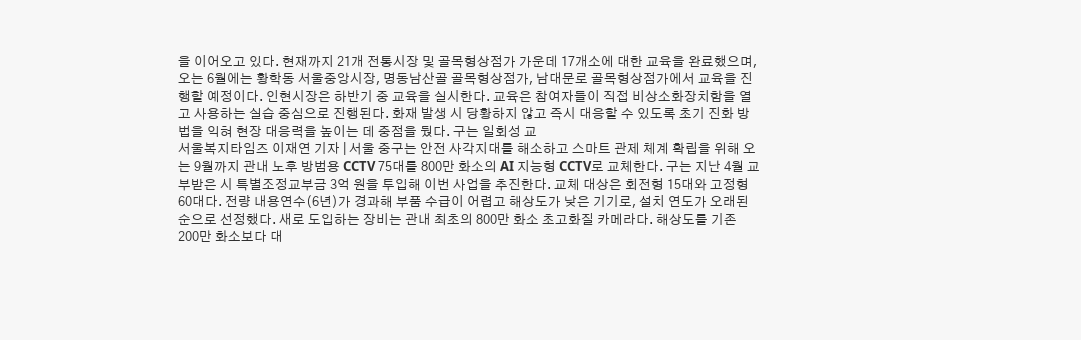을 이어오고 있다. 현재까지 21개 전통시장 및 골목형상점가 가운데 17개소에 대한 교육을 완료했으며, 오는 6월에는 황학동 서울중앙시장, 명동남산골 골목형상점가, 남대문로 골목형상점가에서 교육을 진행할 예정이다. 인현시장은 하반기 중 교육을 실시한다. 교육은 참여자들이 직접 비상소화장치함을 열고 사용하는 실습 중심으로 진행된다. 화재 발생 시 당황하지 않고 즉시 대응할 수 있도록 초기 진화 방법을 익혀 현장 대응력을 높이는 데 중점을 뒀다. 구는 일회성 교
서울복지타임즈 이재연 기자 | 서울 중구는 안전 사각지대를 해소하고 스마트 관제 체계 확립을 위해 오는 9월까지 관내 노후 방범용 CCTV 75대를 800만 화소의 AI 지능형 CCTV로 교체한다. 구는 지난 4월 교부받은 시 특별조정교부금 3억 원을 투입해 이번 사업을 추진한다. 교체 대상은 회전형 15대와 고정형 60대다. 전량 내용연수(6년)가 경과해 부품 수급이 어렵고 해상도가 낮은 기기로, 설치 연도가 오래된 순으로 선정했다. 새로 도입하는 장비는 관내 최초의 800만 화소 초고화질 카메라다. 해상도를 기존 200만 화소보다 대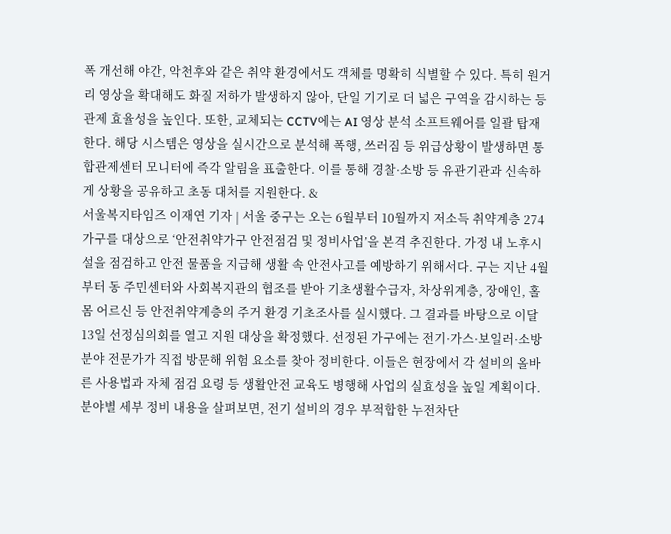폭 개선해 야간, 악천후와 같은 취약 환경에서도 객체를 명확히 식별할 수 있다. 특히 원거리 영상을 확대해도 화질 저하가 발생하지 않아, 단일 기기로 더 넓은 구역을 감시하는 등 관제 효율성을 높인다. 또한, 교체되는 CCTV에는 AI 영상 분석 소프트웨어를 일괄 탑재한다. 해당 시스템은 영상을 실시간으로 분석해 폭행, 쓰러짐 등 위급상황이 발생하면 통합관제센터 모니터에 즉각 알림을 표출한다. 이를 통해 경찰·소방 등 유관기관과 신속하게 상황을 공유하고 초동 대처를 지원한다. &
서울복지타임즈 이재연 기자 | 서울 중구는 오는 6월부터 10월까지 저소득 취약계층 274가구를 대상으로 ‘안전취약가구 안전점검 및 정비사업’을 본격 추진한다. 가정 내 노후시설을 점검하고 안전 물품을 지급해 생활 속 안전사고를 예방하기 위해서다. 구는 지난 4월부터 동 주민센터와 사회복지관의 협조를 받아 기초생활수급자, 차상위계층, 장애인, 홀몸 어르신 등 안전취약계층의 주거 환경 기초조사를 실시했다. 그 결과를 바탕으로 이달 13일 선정심의회를 열고 지원 대상을 확정했다. 선정된 가구에는 전기·가스·보일러·소방 분야 전문가가 직접 방문해 위험 요소를 찾아 정비한다. 이들은 현장에서 각 설비의 올바른 사용법과 자체 점검 요령 등 생활안전 교육도 병행해 사업의 실효성을 높일 계획이다. 분야별 세부 정비 내용을 살펴보면, 전기 설비의 경우 부적합한 누전차단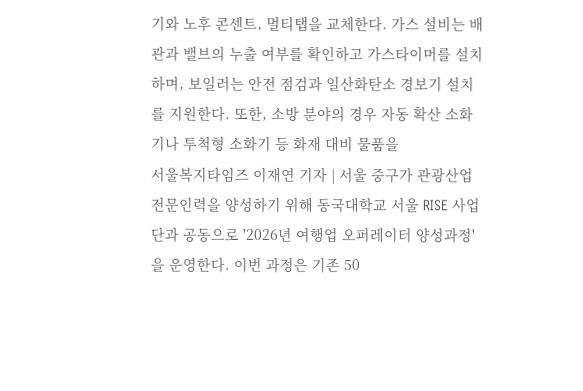기와 노후 콘센트, 멀티탭을 교체한다. 가스 설비는 배관과 밸브의 누출 여부를 확인하고 가스타이머를 설치하며, 보일러는 안전 점검과 일산화탄소 경보기 설치를 지원한다. 또한, 소방 분야의 경우 자동 확산 소화기나 투척형 소화기 등 화재 대비 물품을
서울복지타임즈 이재연 기자 | 서울 중구가 관광산업 전문인력을 양성하기 위해 동국대학교 서울 RISE 사업단과 공동으로 '2026년 여행업 오퍼레이터 양성과정'을 운영한다. 이번 과정은 기존 50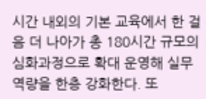시간 내외의 기본 교육에서 한 걸음 더 나아가 총 180시간 규모의 심화과정으로 확대 운영해 실무 역량을 한층 강화한다. 또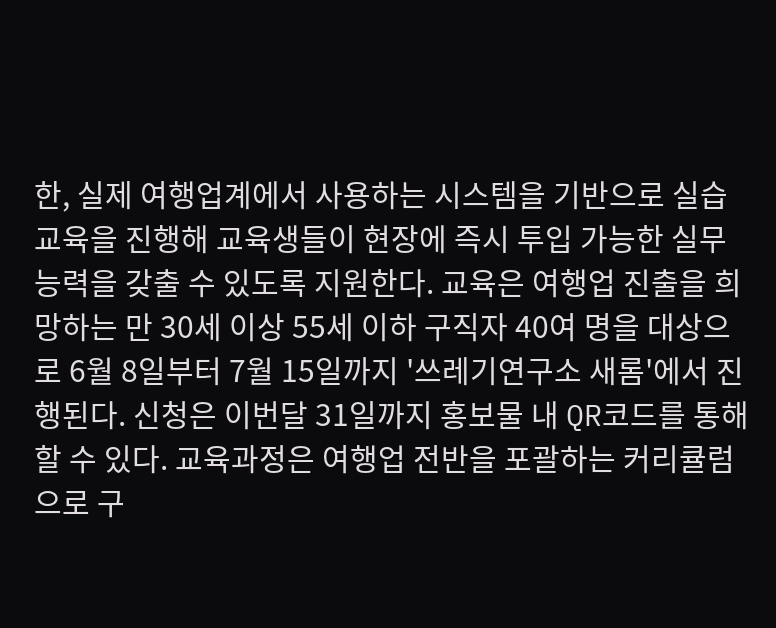한, 실제 여행업계에서 사용하는 시스템을 기반으로 실습 교육을 진행해 교육생들이 현장에 즉시 투입 가능한 실무 능력을 갖출 수 있도록 지원한다. 교육은 여행업 진출을 희망하는 만 30세 이상 55세 이하 구직자 40여 명을 대상으로 6월 8일부터 7월 15일까지 '쓰레기연구소 새롬'에서 진행된다. 신청은 이번달 31일까지 홍보물 내 QR코드를 통해 할 수 있다. 교육과정은 여행업 전반을 포괄하는 커리큘럼으로 구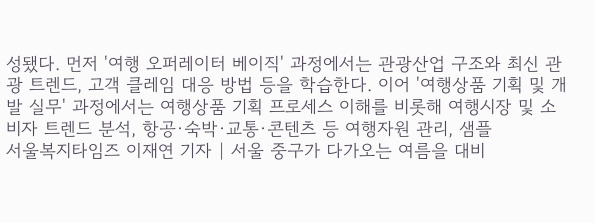성됐다. 먼저 '여행 오퍼레이터 베이직' 과정에서는 관광산업 구조와 최신 관광 트렌드, 고객 클레임 대응 방법 등을 학습한다. 이어 '여행상품 기획 및 개발 실무' 과정에서는 여행상품 기획 프로세스 이해를 비롯해 여행시장 및 소비자 트렌드 분석, 항공·숙박·교통·콘텐츠 등 여행자원 관리, 샘플
서울복지타임즈 이재연 기자 | 서울 중구가 다가오는 여름을 대비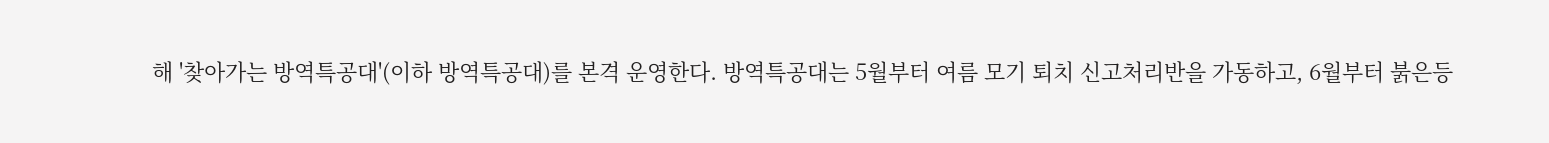해 '찾아가는 방역특공대'(이하 방역특공대)를 본격 운영한다. 방역특공대는 5월부터 여름 모기 퇴치 신고처리반을 가동하고, 6월부터 붉은등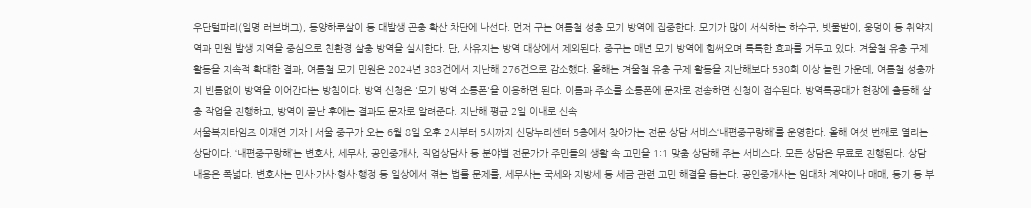우단털파리(일명 러브버그), 동양하루살이 등 대발생 곤충 확산 차단에 나선다. 먼저 구는 여름철 성충 모기 방역에 집중한다. 모기가 많이 서식하는 하수구, 빗물받이, 웅덩이 등 취약지역과 민원 발생 지역을 중심으로 친환경 살충 방역을 실시한다. 단, 사유지는 방역 대상에서 제외된다. 중구는 매년 모기 방역에 힘써오며 톡톡한 효과를 거두고 있다. 겨울철 유충 구제 활동을 지속적 확대한 결과, 여름철 모기 민원은 2024년 383건에서 지난해 276건으로 감소했다. 올해는 겨울철 유충 구제 활동을 지난해보다 530회 이상 늘린 가운데, 여름철 성충까지 빈틈없이 방역을 이어간다는 방침이다. 방역 신청은 '모기 방역 소통폰'을 이용하면 된다. 이름과 주소를 소통폰에 문자로 전송하면 신청이 접수된다. 방역특공대가 현장에 출동해 살충 작업을 진행하고, 방역이 끝난 후에는 결과도 문자로 알려준다. 지난해 평균 2일 이내로 신속
서울복지타임즈 이재연 기자 | 서울 중구가 오는 6월 8일 오후 2시부터 5시까지 신당누리센터 5층에서 찾아가는 전문 상담 서비스‘내편중구랑해’를 운영한다. 올해 여섯 번째로 열리는 상담이다. ‘내편중구랑해’는 변호사, 세무사, 공인중개사, 직업상담사 등 분야별 전문가가 주민들의 생활 속 고민을 1:1 맞춤 상담해 주는 서비스다. 모든 상담은 무료로 진행된다. 상담 내용은 폭넓다. 변호사는 민사·가사·형사·행정 등 일상에서 겪는 법률 문제를, 세무사는 국세와 지방세 등 세금 관련 고민 해결을 돕는다. 공인중개사는 임대차 계약이나 매매, 등기 등 부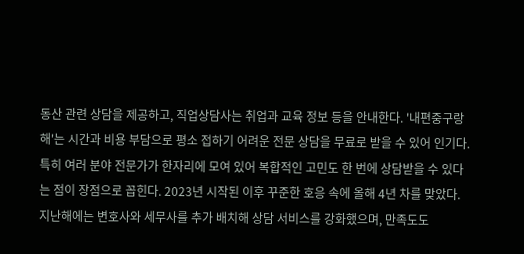동산 관련 상담을 제공하고, 직업상담사는 취업과 교육 정보 등을 안내한다. '내편중구랑해'는 시간과 비용 부담으로 평소 접하기 어려운 전문 상담을 무료로 받을 수 있어 인기다. 특히 여러 분야 전문가가 한자리에 모여 있어 복합적인 고민도 한 번에 상담받을 수 있다는 점이 장점으로 꼽힌다. 2023년 시작된 이후 꾸준한 호응 속에 올해 4년 차를 맞았다. 지난해에는 변호사와 세무사를 추가 배치해 상담 서비스를 강화했으며, 만족도도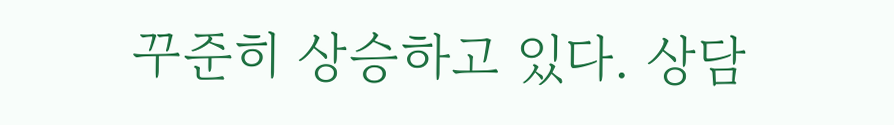꾸준히 상승하고 있다. 상담